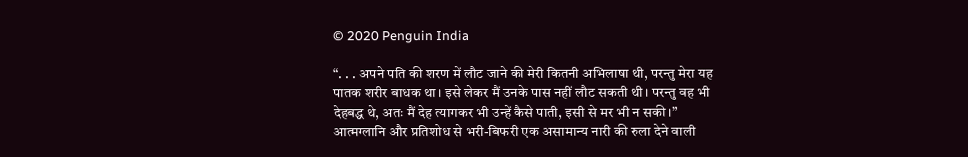© 2020 Penguin India

“. . . अपने पति की शरण में लौट जाने की मेरी कितनी अभिलाषा थी, परन्तु मेरा यह पातक शरीर बाधक था। इसे लेकर मैं उनके पास नहीं लौट सकती थी। परन्तु वह भी देहबद्ध थे, अतः मैं देह त्यागकर भी उन्हें कैसे पाती, इसी से मर भी न सकी।”
आत्मग्लानि और प्रतिशोध से भरी-बिफरी एक असामान्य नारी की रुला देने वाली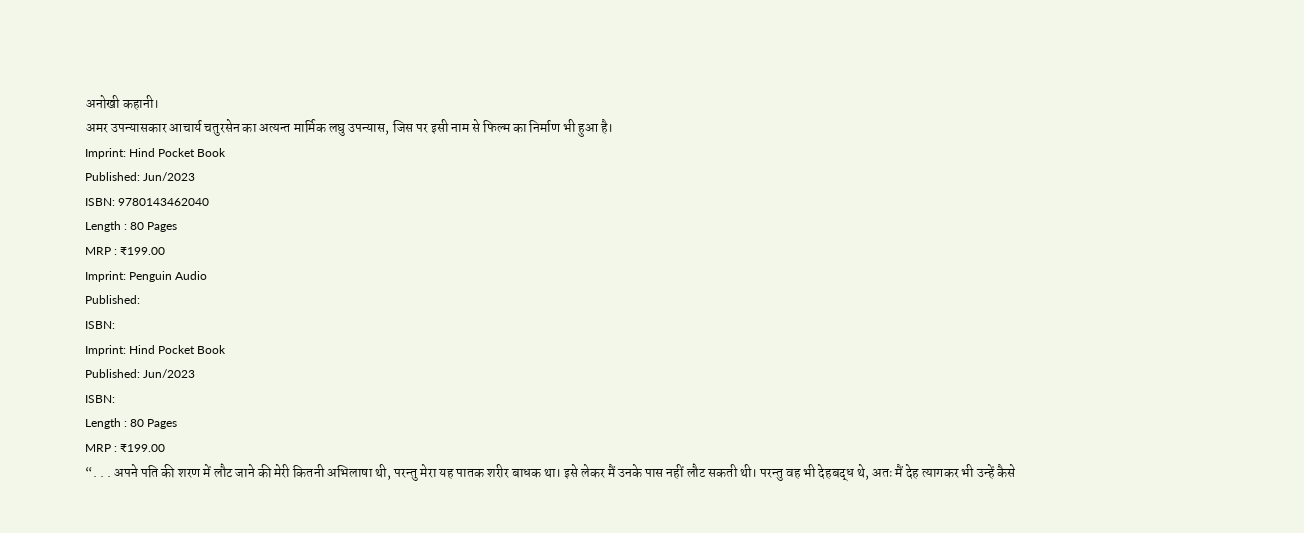अनोखी कहानी।
अमर उपन्यासकार आचार्य चतुरसेन का अत्यन्त मार्मिक लघु उपन्यास, जिस पर इसी नाम से फिल्म का निर्माण भी हुआ है।
Imprint: Hind Pocket Book
Published: Jun/2023
ISBN: 9780143462040
Length : 80 Pages
MRP : ₹199.00
Imprint: Penguin Audio
Published:
ISBN:
Imprint: Hind Pocket Book
Published: Jun/2023
ISBN:
Length : 80 Pages
MRP : ₹199.00
“. . . अपने पति की शरण में लौट जाने की मेरी कितनी अभिलाषा थी, परन्तु मेरा यह पातक शरीर बाधक था। इसे लेकर मैं उनके पास नहीं लौट सकती थी। परन्तु वह भी देहबद्ध थे, अतः मैं देह त्यागकर भी उन्हें कैसे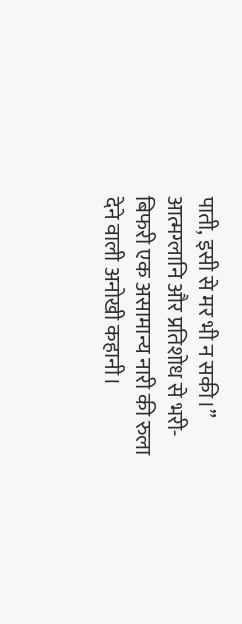पाती, इसी से मर भी न सकी।”
आत्मग्लानि और प्रतिशोध से भरी-बिफरी एक असामान्य नारी की रुला देने वाली अनोखी कहानी।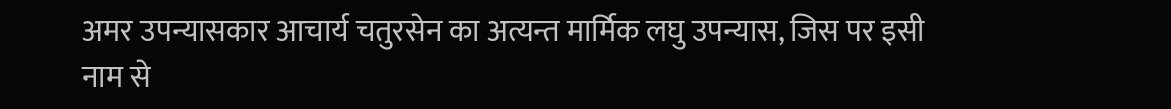अमर उपन्यासकार आचार्य चतुरसेन का अत्यन्त मार्मिक लघु उपन्यास, जिस पर इसी नाम से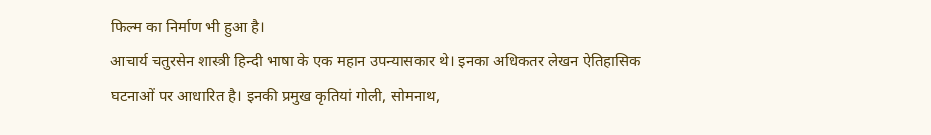फिल्म का निर्माण भी हुआ है।
आचार्य चतुरसेन शास्त्री हिन्दी भाषा के एक महान उपन्यासकार थे। इनका अधिकतर लेखन ऐतिहासिक घटनाओं पर आधारित है। इनकी प्रमुख कृतियां गोली, सोमनाथ,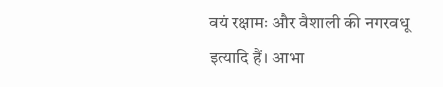वयं रक्षामः और वैशाली की नगरवधू इत्यादि हैं। आभा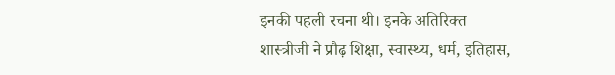इनकी पहली रचना थी। इनके अतिरिक्त शास्त्रीजी ने प्रौढ़ शिक्षा, स्वास्थ्य, धर्म, इतिहास,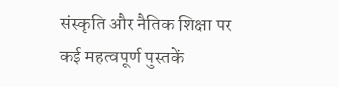संस्कृति और नैतिक शिक्षा पर कई महत्वपूर्ण पुस्तकें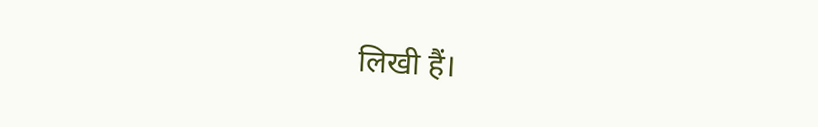लिखी हैं।